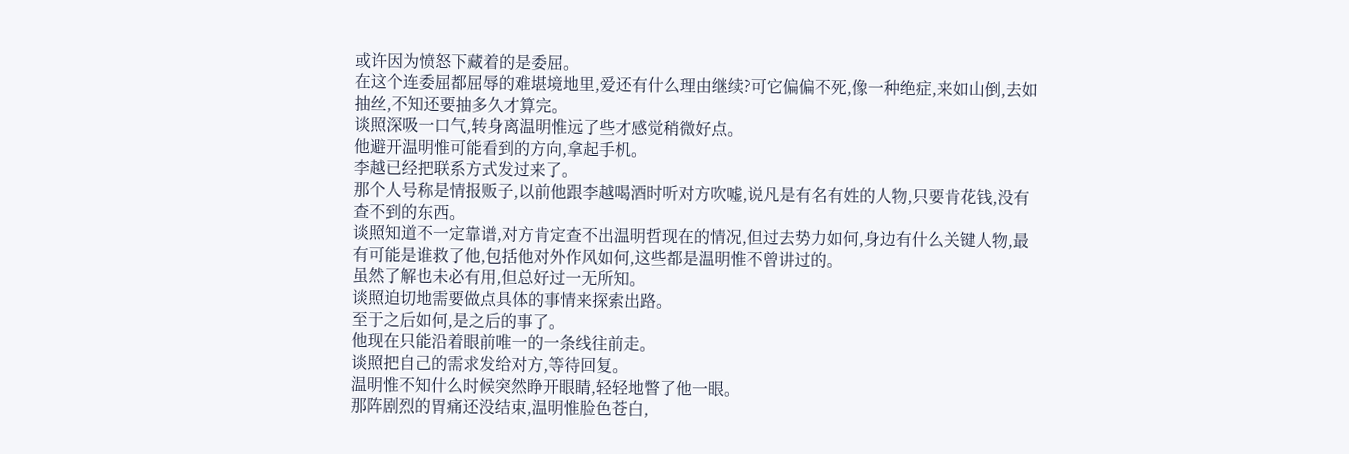或许因为愤怒下藏着的是委屈。
在这个连委屈都屈辱的难堪境地里,爱还有什么理由继续?可它偏偏不死,像一种绝症,来如山倒,去如抽丝,不知还要抽多久才算完。
谈照深吸一口气,转身离温明惟远了些才感觉稍微好点。
他避开温明惟可能看到的方向,拿起手机。
李越已经把联系方式发过来了。
那个人号称是情报贩子,以前他跟李越喝酒时听对方吹嘘,说凡是有名有姓的人物,只要肯花钱,没有查不到的东西。
谈照知道不一定靠谱,对方肯定查不出温明哲现在的情况,但过去势力如何,身边有什么关键人物,最有可能是谁救了他,包括他对外作风如何,这些都是温明惟不曾讲过的。
虽然了解也未必有用,但总好过一无所知。
谈照迫切地需要做点具体的事情来探索出路。
至于之后如何,是之后的事了。
他现在只能沿着眼前唯一的一条线往前走。
谈照把自己的需求发给对方,等待回复。
温明惟不知什么时候突然睁开眼睛,轻轻地瞥了他一眼。
那阵剧烈的胃痛还没结束,温明惟脸色苍白,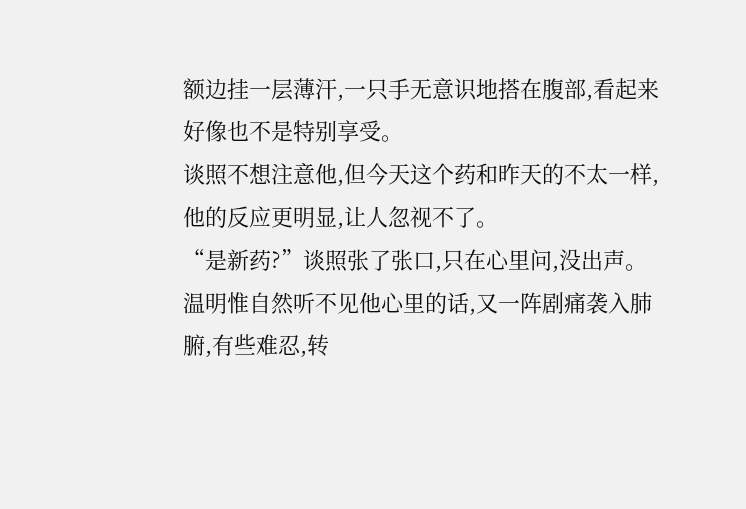额边挂一层薄汗,一只手无意识地搭在腹部,看起来好像也不是特别享受。
谈照不想注意他,但今天这个药和昨天的不太一样,他的反应更明显,让人忽视不了。
“是新药?”谈照张了张口,只在心里问,没出声。
温明惟自然听不见他心里的话,又一阵剧痛袭入肺腑,有些难忍,转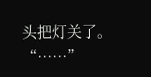头把灯关了。
“……”